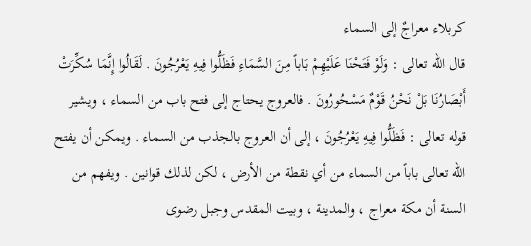كربلاء معراجٌ إلى السماء
قال الله تعالى : وَلَوْ فَتَحْنَا عَلَيْهِمْ بَاباً مِنَ السَّمَاءِ فَظَلُّوا فِيهِ يَعْرُجُونَ . لَقَالُوا إِنَّمَا سُكِّرَتْ أَبْصَارُنَا بَلْ نَحْنُ قَوْمٌ مَسْحُورُونَ . فالعروج يحتاج إلى فتح باب من السماء ، ويشير قوله تعالى : فَظَلُّوا فِيهِ يَعْرُجُونَ ، إلى أن العروج بالجذب من السماء . ويمكن أن يفتح الله تعالى باباً من السماء من أي نقطة من الأرض ، لكن لذلك قوانين . ويفهم من السنة أن مكة معراج ، والمدينة ، وبيت المقدس وجبل رضوى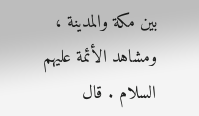بين مكة والمدينة ، ومشاهد الأئمة عليهم السلام . قال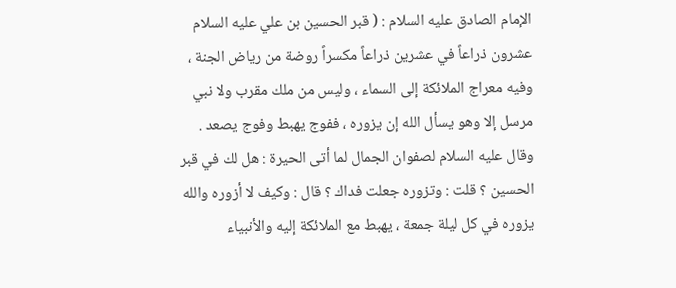الإمام الصادق عليه السلام : ( قبر الحسين بن علي عليه السلام عشرون ذراعاً في عشرين ذراعاً مكسراً روضة من رياض الجنة ، وفيه معراج الملائكة إلى السماء ، وليس من ملك مقرب ولا نبي مرسل إلا وهو يسأل الله إن يزوره ، ففوج يهبط وفوج يصعد .
وقال عليه السلام لصفوان الجمال لما أتى الحيرة : هل لك في قبر الحسين ؟ قلت : وتزوره جعلت فداك ؟ قال : وكيف لا أزوره والله يزوره في كل ليلة جمعة ، يهبط مع الملائكة إليه والأنبياء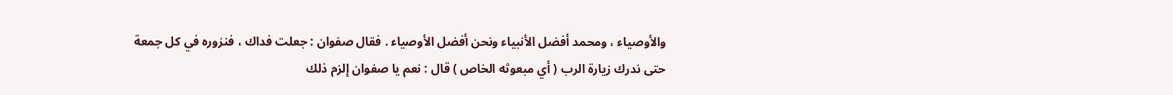والأوصياء ، ومحمد أفضل الأنبياء ونحن أفضل الأوصياء . فقال صفوان : جعلت فداك ، فنزوره في كل جمعة حتى ندرك زيارة الرب ( أي مبعوثه الخاص ) قال : نعم يا صفوان إلزم ذلك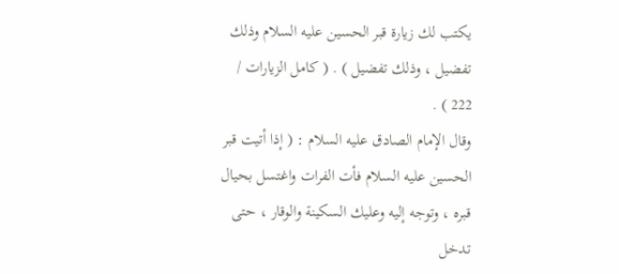يكتب لك زيارة قبر الحسين عليه السلام وذلك تفضيل ، وذلك تفضيل ) . ( كامل الزيارات / 222 ) .
وقال الإمام الصادق عليه السلام : ( إذا أتيت قبر الحسين عليه السلام فأت الفرات واغتسل بحيال قبره ، وتوجه إليه وعليك السكينة والوقار ، حتى تدخل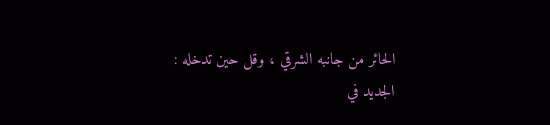الحائر من جانبه الشرقي ، وقل حين تدخله :
الجديد في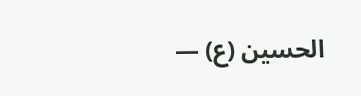الحسين (ع) —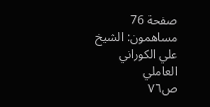صفحة 76
مساهمون: الشيخ علي الكوراني العاملي
ص٧٦